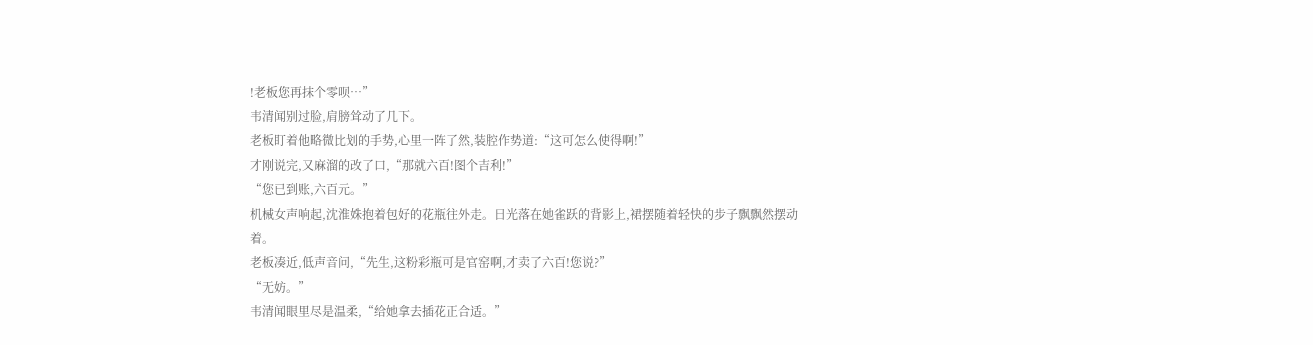!老板您再抹个零呗…”
韦清闻别过脸,肩膀耸动了几下。
老板盯着他略微比划的手势,心里一阵了然,装腔作势道:“这可怎么使得啊!”
才刚说完,又麻溜的改了口,“那就六百!图个吉利!”
“您已到账,六百元。”
机械女声响起,沈淮姝抱着包好的花瓶往外走。日光落在她雀跃的背影上,裙摆随着轻快的步子飘飘然摆动着。
老板凑近,低声音问,“先生,这粉彩瓶可是官窑啊,才卖了六百!您说?”
“无妨。”
韦清闻眼里尽是温柔,“给她拿去插花正合适。”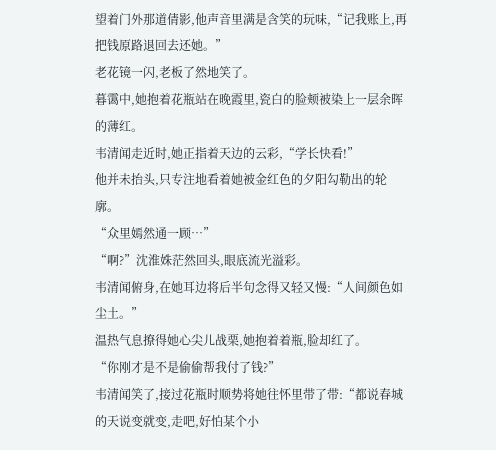望着门外那道倩影,他声音里满是含笑的玩味,“记我账上,再把钱原路退回去还她。”
老花镜一闪,老板了然地笑了。
暮霭中,她抱着花瓶站在晚霞里,瓷白的脸颊被染上一层余晖的薄红。
韦清闻走近时,她正指着天边的云彩,“学长快看!”
他并未抬头,只专注地看着她被金红色的夕阳勾勒出的轮廓。
“众里嫣然通一顾…”
“啊?”沈淮姝茫然回头,眼底流光溢彩。
韦清闻俯身,在她耳边将后半句念得又轻又慢:“人间颜色如尘土。”
温热气息撩得她心尖儿战栗,她抱着着瓶,脸却红了。
“你刚才是不是偷偷帮我付了钱?”
韦清闻笑了,接过花瓶时顺势将她往怀里带了带:“都说春城的天说变就变,走吧,好怕某个小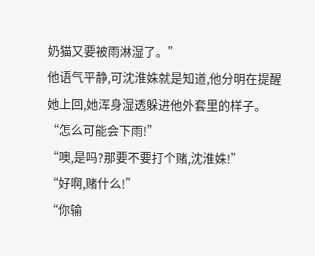奶猫又要被雨淋湿了。”
他语气平静,可沈淮姝就是知道,他分明在提醒她上回,她浑身湿透躲进他外套里的样子。
“怎么可能会下雨!”
“噢,是吗?那要不要打个赌,沈淮姝!”
“好啊,赌什么!”
“你输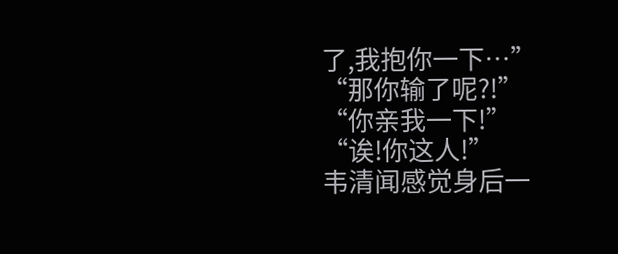了,我抱你一下…”
“那你输了呢?!”
“你亲我一下!”
“诶!你这人!”
韦清闻感觉身后一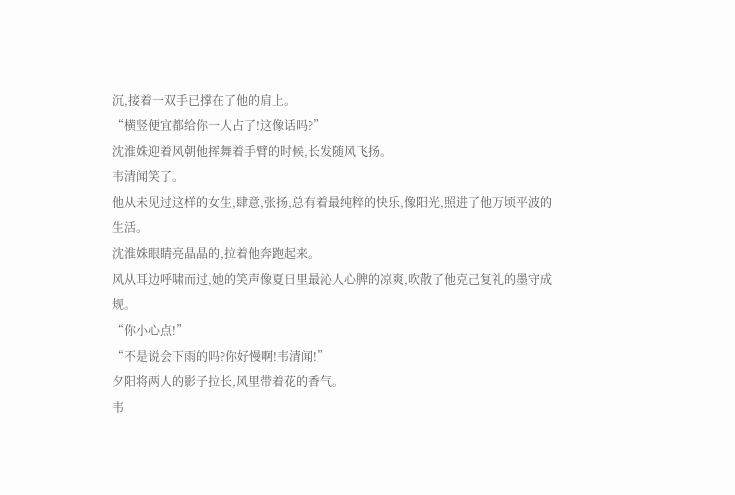沉,接着一双手已撑在了他的肩上。
“横竖便宜都给你一人占了!这像话吗?”
沈淮姝迎着风朝他挥舞着手臂的时候,长发随风飞扬。
韦清闻笑了。
他从未见过这样的女生,肆意,张扬,总有着最纯粹的快乐,像阳光,照进了他万顷平波的生活。
沈淮姝眼睛亮晶晶的,拉着他奔跑起来。
风从耳边呼啸而过,她的笑声像夏日里最沁人心脾的凉爽,吹散了他克己复礼的墨守成规。
“你小心点!”
“不是说会下雨的吗?你好慢啊!韦清闻!”
夕阳将两人的影子拉长,风里带着花的香气。
韦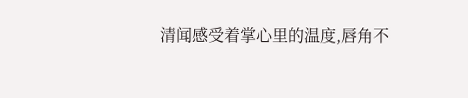清闻感受着掌心里的温度,唇角不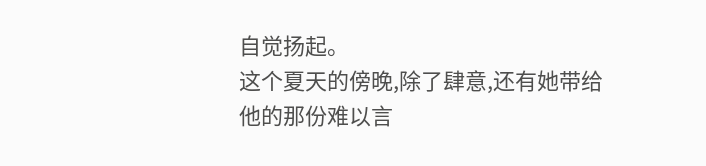自觉扬起。
这个夏天的傍晚,除了肆意,还有她带给他的那份难以言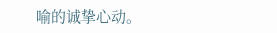喻的诚挚心动。